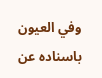وفي العيون باسناده عن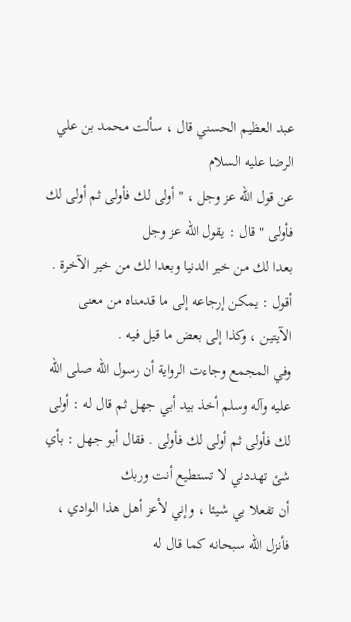عبد العظيم الحسني قال ، سألت محمد بن علي الرضا عليه السلام
عن قول الله عز وجل ، " أولى لك فأولى ثم أولى لك فأولى " قال : يقول الله عز وجل
بعدا لك من خير الدنيا وبعدا لك من خير الآخرة .
أقول : يمكن إرجاعه إلى ما قدمناه من معنى الآيتين ، وكذا إلى بعض ما قيل فيه .
وفي المجمع وجاءت الرواية أن رسول الله صلى الله عليه وآله وسلم أخذ بيد أبي جهل ثم قال له : أولى
لك فأولى ثم أولى لك فأولى . فقال أبو جهل : بأي شئ تهددني لا تستطيع أنت وربك
أن تفعلا بي شيئا ، وإني لأعز أهل هذا الوادي ، فأنزل الله سبحانه كما قال له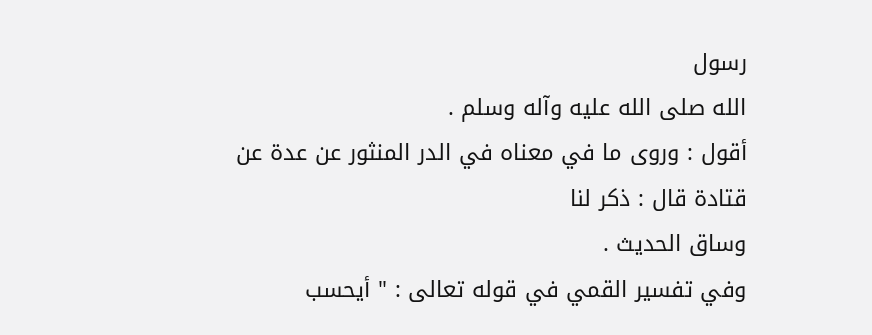رسول
الله صلى الله عليه وآله وسلم .
أقول : وروى ما في معناه في الدر المنثور عن عدة عن قتادة قال : ذكر لنا
وساق الحديث .
وفي تفسير القمي في قوله تعالى : " أيحسب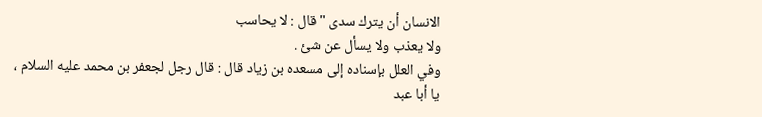الانسان أن يترك سدى " قال : لا يحاسب
ولا يعذب ولا يسأل عن شئ .
وفي العلل بإسناده إلى مسعده بن زياد قال : قال رجل لجعفر بن محمد عليه السلام ،
يا أبا عبد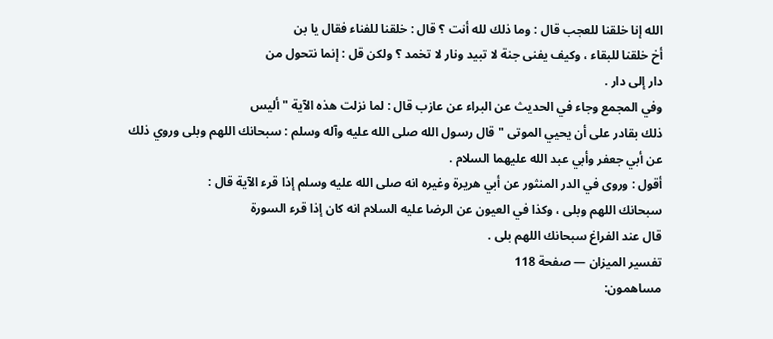الله إنا خلقنا للعجب قال : وما ذلك لله أنت ؟ قال : خلقنا للفناء فقال يا بن
أخ خلقنا للبقاء ، وكيف يفنى جنة لا تبيد ونار لا تخمد ؟ ولكن قل : إنما نتحول من
دار إلى دار .
وفي المجمع وجاء في الحديث عن البراء عن عازب قال : لما نزلت هذه الآية " أليس
ذلك بقادر على أن يحيي الموتى " قال رسول الله صلى الله عليه وآله وسلم : سبحانك اللهم وبلى وروي ذلك
عن أبي جعفر وأبي عبد الله عليهما السلام .
أقول : وروى في الدر المنثور عن أبي هريرة وغيره انه صلى الله عليه وسلم إذا قرء الآية قال :
سبحانك اللهم وبلى ، وكذا في العيون عن الرضا عليه السلام انه كان إذا قرء السورة
قال عند الفراغ سبحانك اللهم بلى .
تفسير الميزان — صفحة 118
مساهمون: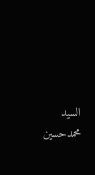السيد محمدحسين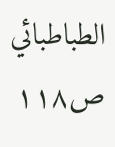الطباطبائي
ص١١٨